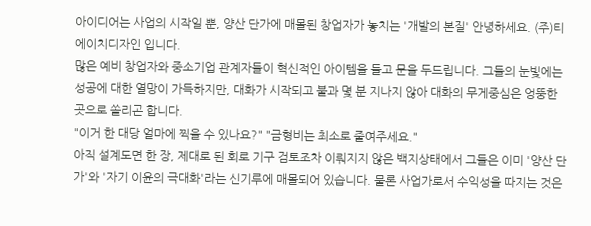아이디어는 사업의 시작일 뿐, 양산 단가에 매몰된 창업자가 놓치는 '개발의 본질' 안녕하세요. (주)티에이치디자인 입니다.
많은 예비 창업자와 중소기업 관계자들이 혁신적인 아이템을 들고 문을 두드립니다. 그들의 눈빛에는 성공에 대한 열망이 가득하지만, 대화가 시작되고 불과 몇 분 지나지 않아 대화의 무게중심은 엉뚱한 곳으로 쏠리곤 합니다.
"이거 한 대당 얼마에 찍을 수 있나요?" "금형비는 최소로 줄여주세요."
아직 설계도면 한 장, 제대로 된 회로 기구 검토조차 이뤄지지 않은 백지상태에서 그들은 이미 '양산 단가'와 '자기 이윤의 극대화'라는 신기루에 매몰되어 있습니다. 물론 사업가로서 수익성을 따지는 것은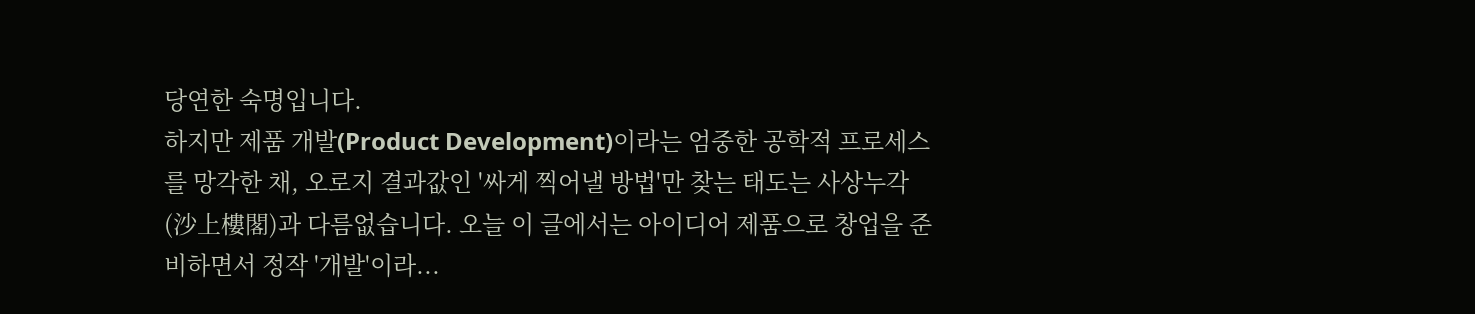당연한 숙명입니다.
하지만 제품 개발(Product Development)이라는 엄중한 공학적 프로세스를 망각한 채, 오로지 결과값인 '싸게 찍어낼 방법'만 찾는 태도는 사상누각(沙上樓閣)과 다름없습니다. 오늘 이 글에서는 아이디어 제품으로 창업을 준비하면서 정작 '개발'이라...